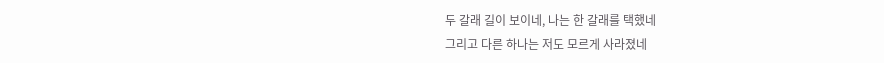두 갈래 길이 보이네, 나는 한 갈래를 택했네
그리고 다른 하나는 저도 모르게 사라졌네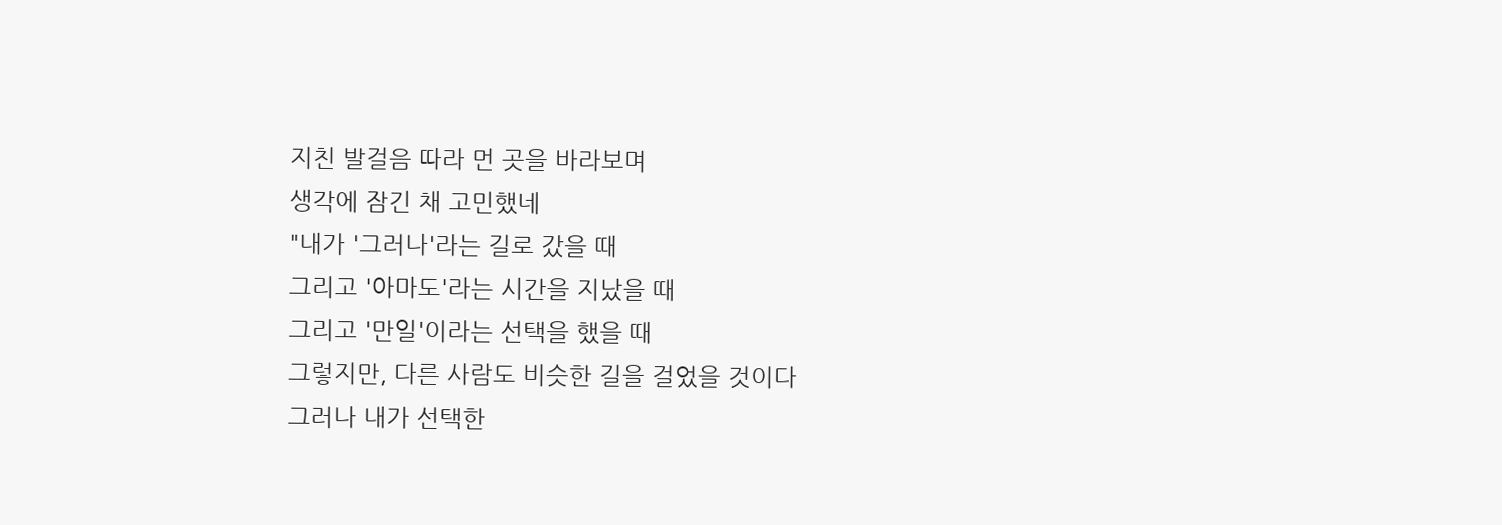지친 발걸음 따라 먼 곳을 바라보며
생각에 잠긴 채 고민했네
"내가 '그러나'라는 길로 갔을 때
그리고 '아마도'라는 시간을 지났을 때
그리고 '만일'이라는 선택을 했을 때
그렇지만, 다른 사람도 비슷한 길을 걸었을 것이다
그러나 내가 선택한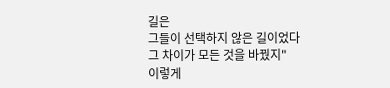길은
그들이 선택하지 않은 길이었다
그 차이가 모든 것을 바꿨지"
이렇게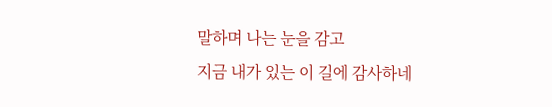말하며 나는 눈을 감고
지금 내가 있는 이 길에 감사하네